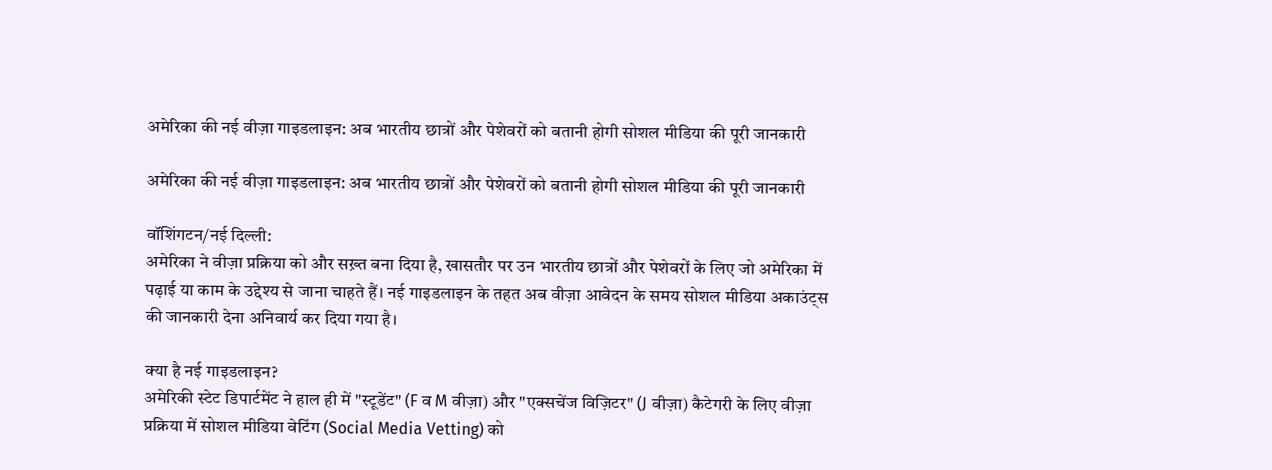अमेरिका की नई वीज़ा गाइडलाइन: अब भारतीय छात्रों और पेशेवरों को बतानी होगी सोशल मीडिया की पूरी जानकारी

अमेरिका की नई वीज़ा गाइडलाइन: अब भारतीय छात्रों और पेशेवरों को बतानी होगी सोशल मीडिया की पूरी जानकारी

वॉशिंगटन/नई दिल्ली:
अमेरिका ने वीज़ा प्रक्रिया को और सख़्त बना दिया है, खासतौर पर उन भारतीय छात्रों और पेशेवरों के लिए जो अमेरिका में पढ़ाई या काम के उद्देश्य से जाना चाहते हैं। नई गाइडलाइन के तहत अब वीज़ा आवेदन के समय सोशल मीडिया अकाउंट्स की जानकारी देना अनिवार्य कर दिया गया है।

क्या है नई गाइडलाइन?
अमेरिकी स्टेट डिपार्टमेंट ने हाल ही में "स्टूडेंट" (F व M वीज़ा) और "एक्सचेंज विज़िटर" (J वीज़ा) कैटेगरी के लिए वीज़ा प्रक्रिया में सोशल मीडिया वेटिंग (Social Media Vetting) को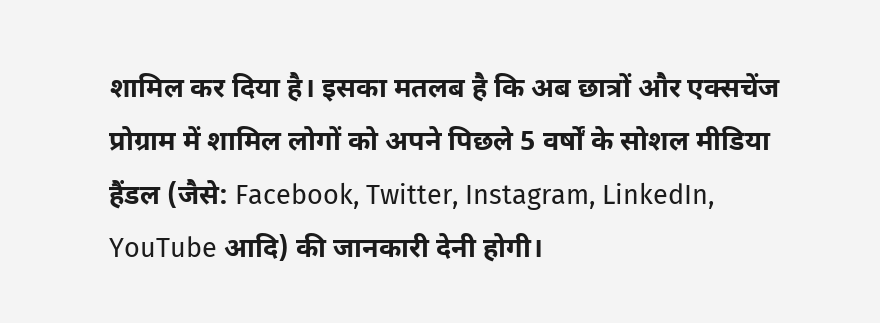शामिल कर दिया है। इसका मतलब है कि अब छात्रों और एक्सचेंज प्रोग्राम में शामिल लोगों को अपने पिछले 5 वर्षों के सोशल मीडिया हैंडल (जैसे: Facebook, Twitter, Instagram, LinkedIn, YouTube आदि) की जानकारी देनी होगी।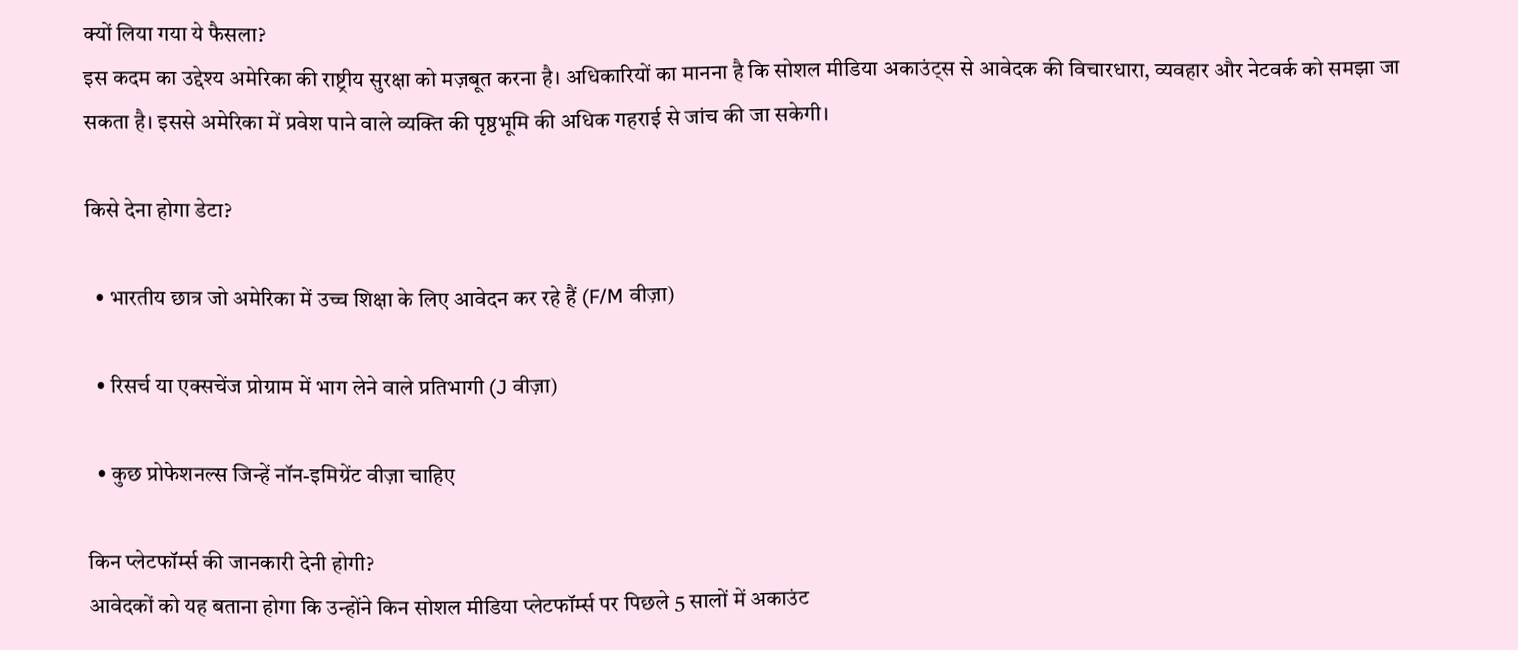क्यों लिया गया ये फैसला?
इस कदम का उद्देश्य अमेरिका की राष्ट्रीय सुरक्षा को मज़बूत करना है। अधिकारियों का मानना है कि सोशल मीडिया अकाउंट्स से आवेदक की विचारधारा, व्यवहार और नेटवर्क को समझा जा सकता है। इससे अमेरिका में प्रवेश पाने वाले व्यक्ति की पृष्ठभूमि की अधिक गहराई से जांच की जा सकेगी।

किसे देना होगा डेटा?

  • भारतीय छात्र जो अमेरिका में उच्च शिक्षा के लिए आवेदन कर रहे हैं (F/M वीज़ा)

  • रिसर्च या एक्सचेंज प्रोग्राम में भाग लेने वाले प्रतिभागी (J वीज़ा)

  • कुछ प्रोफेशनल्स जिन्हें नॉन-इमिग्रेंट वीज़ा चाहिए

किन प्लेटफॉर्म्स की जानकारी देनी होगी?
आवेदकों को यह बताना होगा कि उन्होंने किन सोशल मीडिया प्लेटफॉर्म्स पर पिछले 5 सालों में अकाउंट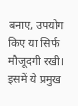बनाए, उपयोग किए या सिर्फ मौजूदगी रखी। इसमें ये प्रमुख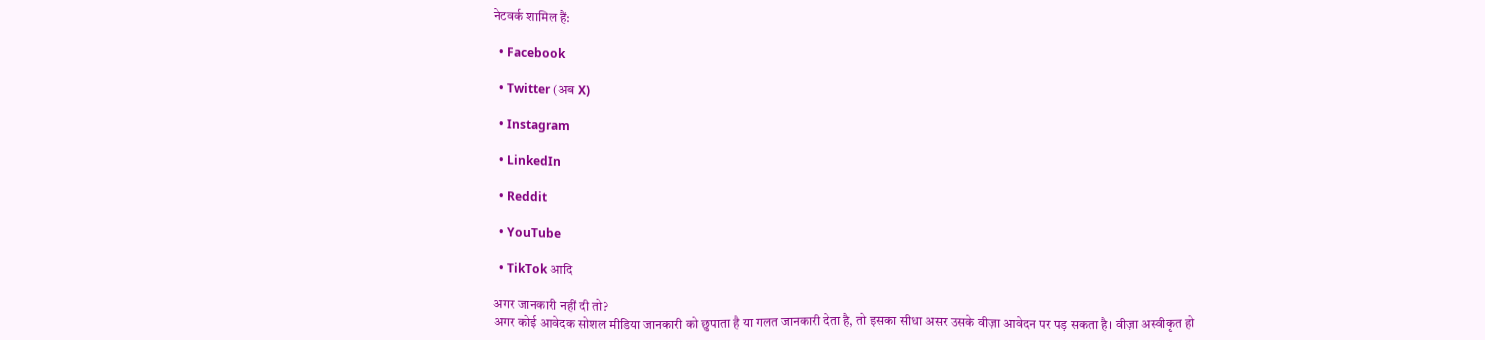नेटवर्क शामिल हैं:

  • Facebook

  • Twitter (अब X)

  • Instagram

  • LinkedIn

  • Reddit

  • YouTube

  • TikTok आदि

अगर जानकारी नहीं दी तो?
अगर कोई आवेदक सोशल मीडिया जानकारी को छुपाता है या गलत जानकारी देता है, तो इसका सीधा असर उसके वीज़ा आवेदन पर पड़ सकता है। वीज़ा अस्वीकृत हो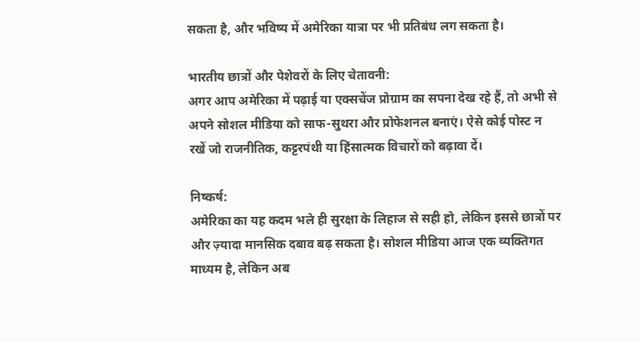सकता है, और भविष्य में अमेरिका यात्रा पर भी प्रतिबंध लग सकता है।

भारतीय छात्रों और पेशेवरों के लिए चेतावनी:
अगर आप अमेरिका में पढ़ाई या एक्सचेंज प्रोग्राम का सपना देख रहे हैं, तो अभी से अपने सोशल मीडिया को साफ-सुथरा और प्रोफेशनल बनाएं। ऐसे कोई पोस्ट न रखें जो राजनीतिक, कट्टरपंथी या हिंसात्मक विचारों को बढ़ावा दें।

निष्कर्ष:
अमेरिका का यह कदम भले ही सुरक्षा के लिहाज से सही हो, लेकिन इससे छात्रों पर और ज़्यादा मानसिक दबाव बढ़ सकता है। सोशल मीडिया आज एक व्यक्तिगत माध्यम है, लेकिन अब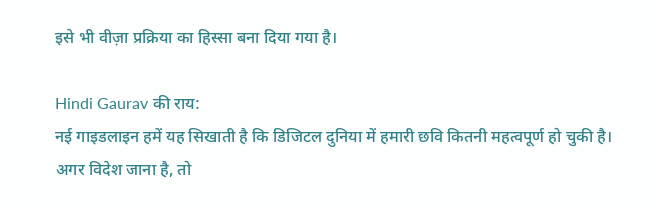इसे भी वीज़ा प्रक्रिया का हिस्सा बना दिया गया है।

Hindi Gaurav की राय:
नई गाइडलाइन हमें यह सिखाती है कि डिजिटल दुनिया में हमारी छवि कितनी महत्वपूर्ण हो चुकी है। अगर विदेश जाना है, तो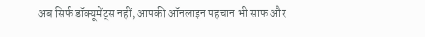अब सिर्फ डॉक्यूमेंट्स नहीं, आपकी ऑनलाइन पहचान भी साफ और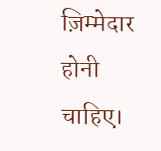ज़िम्मेदार होनी चाहिए।